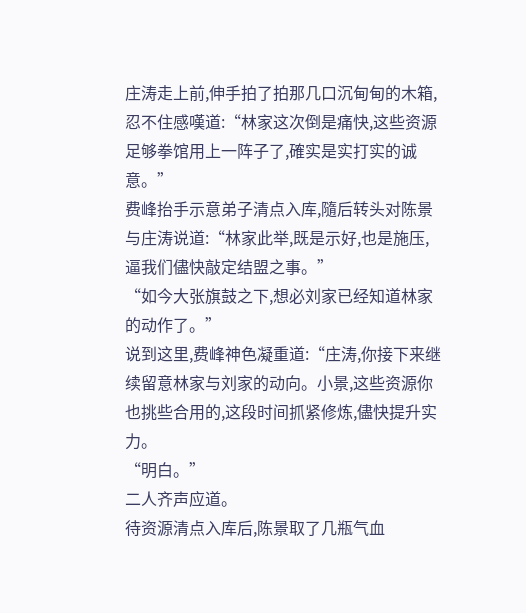庄涛走上前,伸手拍了拍那几口沉甸甸的木箱,忍不住感嘆道:“林家这次倒是痛快,这些资源足够拳馆用上一阵子了,確实是实打实的诚意。”
费峰抬手示意弟子清点入库,隨后转头对陈景与庄涛说道:“林家此举,既是示好,也是施压,逼我们儘快敲定结盟之事。”
“如今大张旗鼓之下,想必刘家已经知道林家的动作了。”
说到这里,费峰神色凝重道:“庄涛,你接下来继续留意林家与刘家的动向。小景,这些资源你也挑些合用的,这段时间抓紧修炼,儘快提升实力。
“明白。”
二人齐声应道。
待资源清点入库后,陈景取了几瓶气血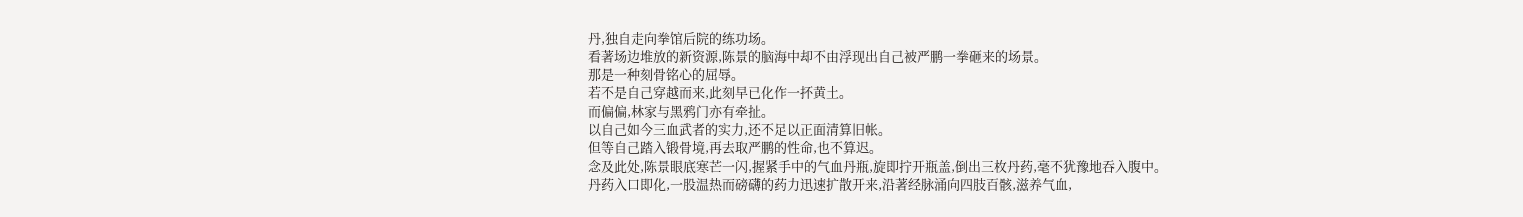丹,独自走向拳馆后院的练功场。
看著场边堆放的新资源,陈景的脑海中却不由浮现出自己被严鹏一拳砸来的场景。
那是一种刻骨铭心的屈辱。
若不是自己穿越而来,此刻早已化作一抔黄土。
而偏偏,林家与黑鸦门亦有牵扯。
以自己如今三血武者的实力,还不足以正面清算旧帐。
但等自己踏入锻骨境,再去取严鹏的性命,也不算迟。
念及此处,陈景眼底寒芒一闪,握紧手中的气血丹瓶,旋即拧开瓶盖,倒出三枚丹药,毫不犹豫地吞入腹中。
丹药入口即化,一股温热而磅礴的药力迅速扩散开来,沿著经脉涌向四肢百骸,滋养气血,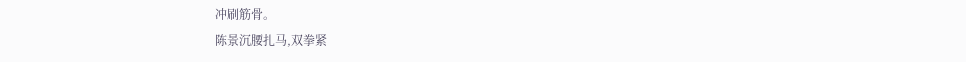冲刷筋骨。
陈景沉腰扎马,双拳紧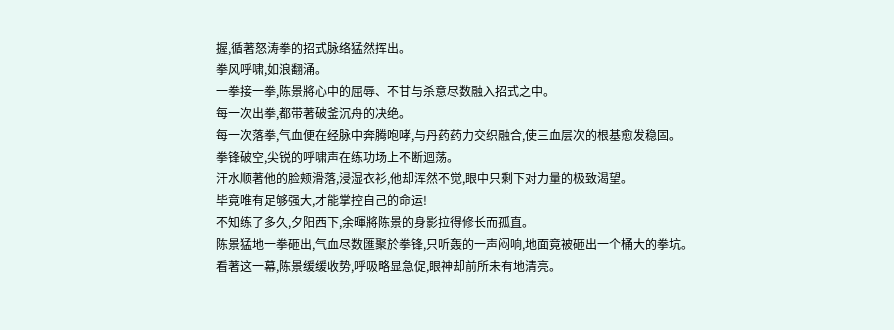握,循著怒涛拳的招式脉络猛然挥出。
拳风呼啸,如浪翻涌。
一拳接一拳,陈景將心中的屈辱、不甘与杀意尽数融入招式之中。
每一次出拳,都带著破釜沉舟的决绝。
每一次落拳,气血便在经脉中奔腾咆哮,与丹药药力交织融合,使三血层次的根基愈发稳固。
拳锋破空,尖锐的呼啸声在练功场上不断迴荡。
汗水顺著他的脸颊滑落,浸湿衣衫,他却浑然不觉,眼中只剩下对力量的极致渴望。
毕竟唯有足够强大,才能掌控自己的命运!
不知练了多久,夕阳西下,余暉將陈景的身影拉得修长而孤直。
陈景猛地一拳砸出,气血尽数匯聚於拳锋,只听轰的一声闷响,地面竟被砸出一个桶大的拳坑。
看著这一幕,陈景缓缓收势,呼吸略显急促,眼神却前所未有地清亮。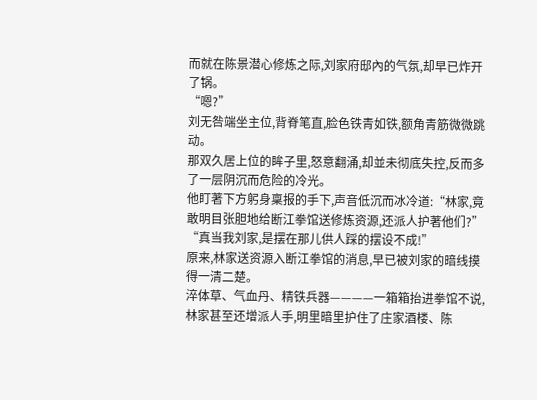而就在陈景潜心修炼之际,刘家府邸內的气氛,却早已炸开了锅。
“嗯?”
刘无咎端坐主位,背脊笔直,脸色铁青如铁,额角青筋微微跳动。
那双久居上位的眸子里,怒意翻涌,却並未彻底失控,反而多了一层阴沉而危险的冷光。
他盯著下方躬身稟报的手下,声音低沉而冰冷道:“林家,竟敢明目张胆地给断江拳馆送修炼资源,还派人护著他们?”
“真当我刘家,是摆在那儿供人踩的摆设不成!”
原来,林家送资源入断江拳馆的消息,早已被刘家的暗线摸得一清二楚。
淬体草、气血丹、精铁兵器————一箱箱抬进拳馆不说,林家甚至还增派人手,明里暗里护住了庄家酒楼、陈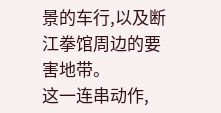景的车行,以及断江拳馆周边的要害地带。
这一连串动作,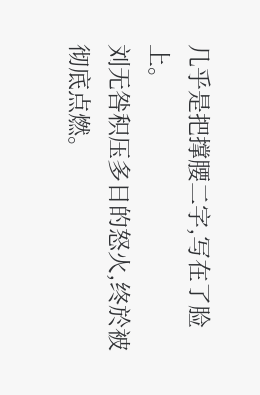几乎是把撑腰二字,写在了脸上。
刘无咎积压多日的怒火,终於被彻底点燃。